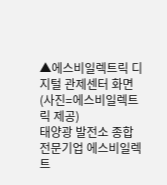▲에스비일렉트릭 디지털 관제센터 화면(사진=에스비일렉트릭 제공)
태양광 발전소 종합 전문기업 에스비일렉트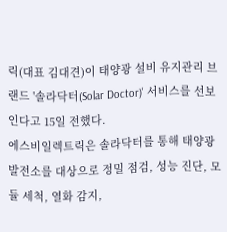릭(대표 김대견)이 태양광 설비 유지관리 브랜드 '솔라닥터(Solar Doctor)' 서비스를 선보인다고 15일 전했다.
에스비일렉트릭은 솔라닥터를 통해 태양광 발전소를 대상으로 정밀 점검, 성능 진단, 모듈 세척, 열화 감지,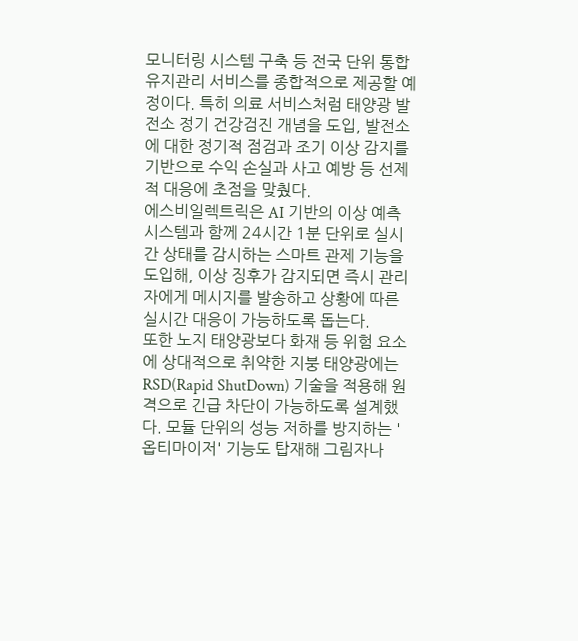모니터링 시스템 구축 등 전국 단위 통합 유지관리 서비스를 종합적으로 제공할 예정이다. 특히 의료 서비스처럼 태양광 발전소 정기 건강검진 개념을 도입, 발전소에 대한 정기적 점검과 조기 이상 감지를 기반으로 수익 손실과 사고 예방 등 선제적 대응에 초점을 맞췄다.
에스비일렉트릭은 AI 기반의 이상 예측 시스템과 함께 24시간 1분 단위로 실시간 상태를 감시하는 스마트 관제 기능을 도입해, 이상 징후가 감지되면 즉시 관리자에게 메시지를 발송하고 상황에 따른 실시간 대응이 가능하도록 돕는다.
또한 노지 태양광보다 화재 등 위험 요소에 상대적으로 취약한 지붕 태양광에는 RSD(Rapid ShutDown) 기술을 적용해 원격으로 긴급 차단이 가능하도록 설계했다. 모듈 단위의 성능 저하를 방지하는 '옵티마이저' 기능도 탑재해 그림자나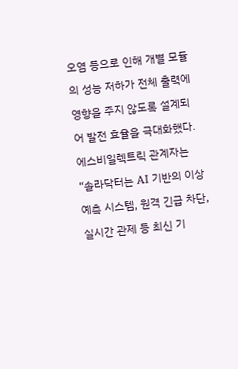오염 등으로 인해 개별 모듈의 성능 저하가 전체 출력에 영향을 주지 않도록 설계되어 발전 효율을 극대화했다.
에스비일렉트릭 관계자는 “솔라닥터는 AI 기반의 이상 예측 시스템, 원격 긴급 차단, 실시간 관제 등 최신 기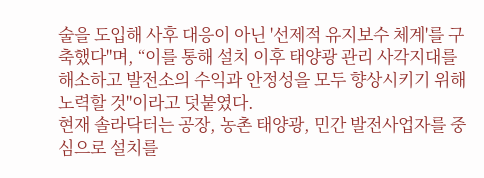술을 도입해 사후 대응이 아닌 '선제적 유지보수 체계'를 구축했다"며, “이를 통해 설치 이후 태양광 관리 사각지대를 해소하고 발전소의 수익과 안정성을 모두 향상시키기 위해 노력할 것"이라고 덧붙였다.
현재 솔라닥터는 공장, 농촌 태양광, 민간 발전사업자를 중심으로 설치를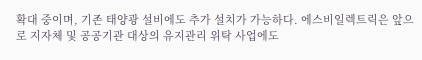확대 중이며, 기존 태양광 설비에도 추가 설치가 가능하다. 에스비일렉트릭은 앞으로 지자체 및 공공기관 대상의 유지관리 위탁 사업에도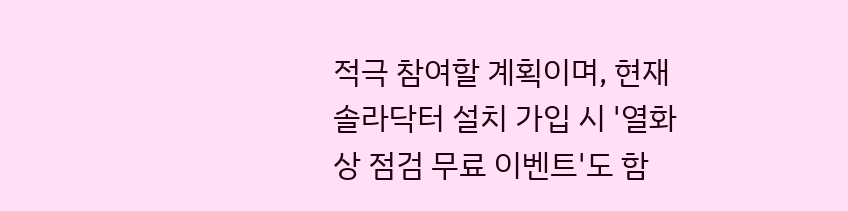적극 참여할 계획이며, 현재 솔라닥터 설치 가입 시 '열화상 점검 무료 이벤트'도 함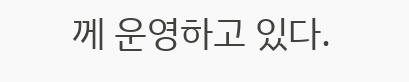께 운영하고 있다.